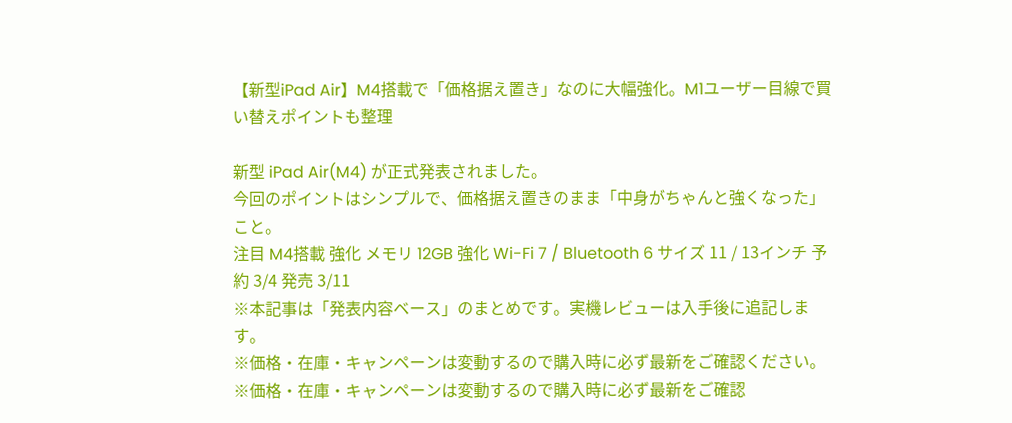【新型iPad Air】M4搭載で「価格据え置き」なのに大幅強化。M1ユーザー目線で買い替えポイントも整理

新型 iPad Air(M4) が正式発表されました。
今回のポイントはシンプルで、価格据え置きのまま「中身がちゃんと強くなった」こと。
注目 M4搭載 強化 メモリ 12GB 強化 Wi-Fi 7 / Bluetooth 6 サイズ 11 / 13インチ 予約 3/4 発売 3/11
※本記事は「発表内容ベース」のまとめです。実機レビューは入手後に追記します。
※価格・在庫・キャンペーンは変動するので購入時に必ず最新をご確認ください。
※価格・在庫・キャンペーンは変動するので購入時に必ず最新をご確認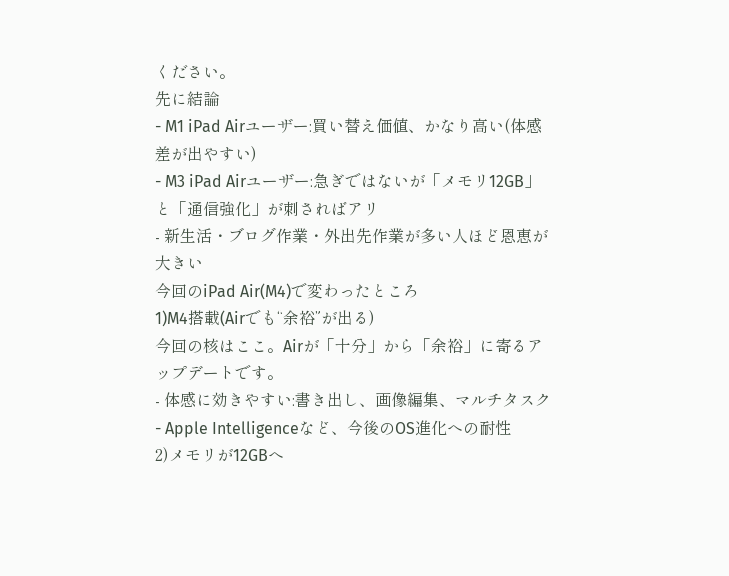ください。
先に結論
- M1 iPad Airユーザー:買い替え価値、かなり高い(体感差が出やすい)
- M3 iPad Airユーザー:急ぎではないが「メモリ12GB」と「通信強化」が刺さればアリ
- 新生活・ブログ作業・外出先作業が多い人ほど恩恵が大きい
今回のiPad Air(M4)で変わったところ
1)M4搭載(Airでも“余裕”が出る)
今回の核はここ。Airが「十分」から「余裕」に寄るアップデートです。
- 体感に効きやすい:書き出し、画像編集、マルチタスク
- Apple Intelligenceなど、今後のOS進化への耐性
2)メモリが12GBへ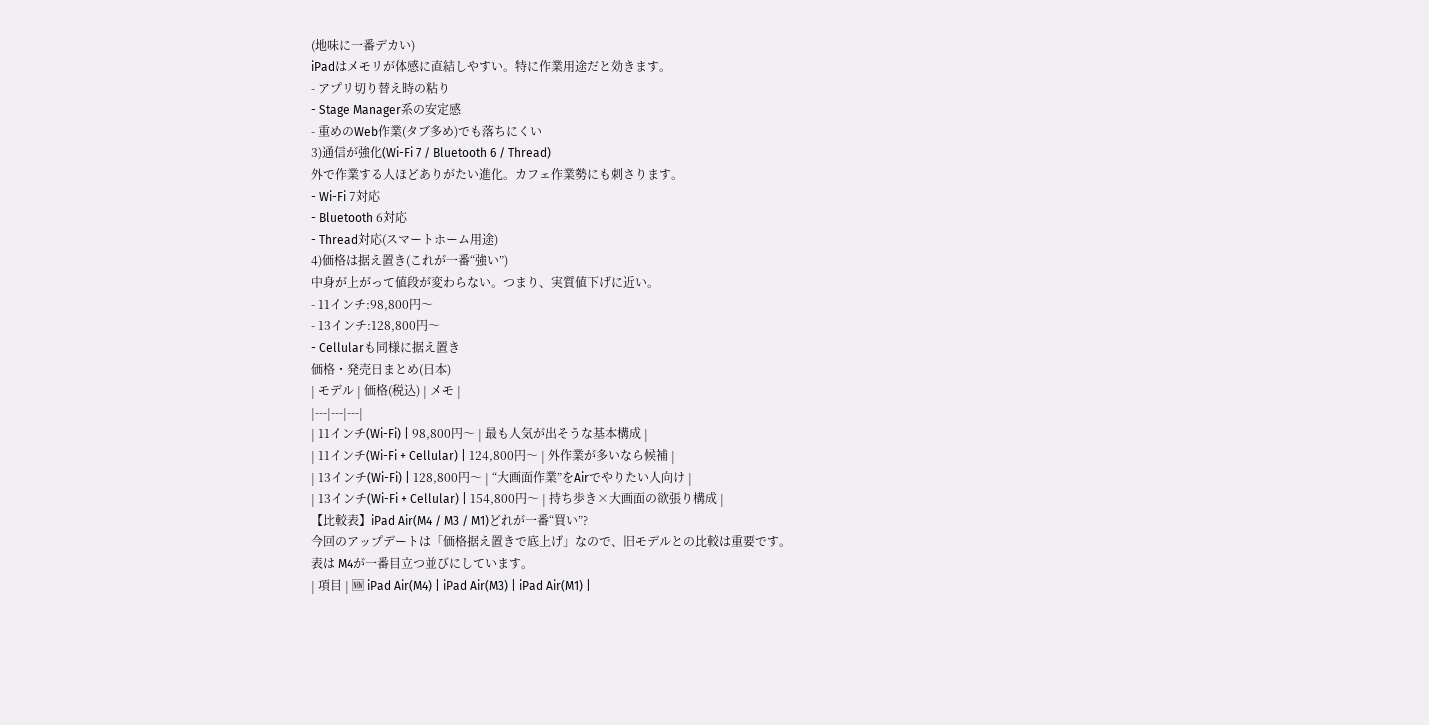(地味に一番デカい)
iPadはメモリが体感に直結しやすい。特に作業用途だと効きます。
- アプリ切り替え時の粘り
- Stage Manager系の安定感
- 重めのWeb作業(タブ多め)でも落ちにくい
3)通信が強化(Wi-Fi 7 / Bluetooth 6 / Thread)
外で作業する人ほどありがたい進化。カフェ作業勢にも刺さります。
- Wi-Fi 7対応
- Bluetooth 6対応
- Thread対応(スマートホーム用途)
4)価格は据え置き(これが一番“強い”)
中身が上がって値段が変わらない。つまり、実質値下げに近い。
- 11インチ:98,800円〜
- 13インチ:128,800円〜
- Cellularも同様に据え置き
価格・発売日まとめ(日本)
| モデル | 価格(税込) | メモ |
|---|---|---|
| 11インチ(Wi-Fi) | 98,800円〜 | 最も人気が出そうな基本構成 |
| 11インチ(Wi-Fi + Cellular) | 124,800円〜 | 外作業が多いなら候補 |
| 13インチ(Wi-Fi) | 128,800円〜 | “大画面作業”をAirでやりたい人向け |
| 13インチ(Wi-Fi + Cellular) | 154,800円〜 | 持ち歩き×大画面の欲張り構成 |
【比較表】iPad Air(M4 / M3 / M1)どれが一番“買い”?
今回のアップデートは「価格据え置きで底上げ」なので、旧モデルとの比較は重要です。
表は M4が一番目立つ並びにしています。
| 項目 | 🆕 iPad Air(M4) | iPad Air(M3) | iPad Air(M1) |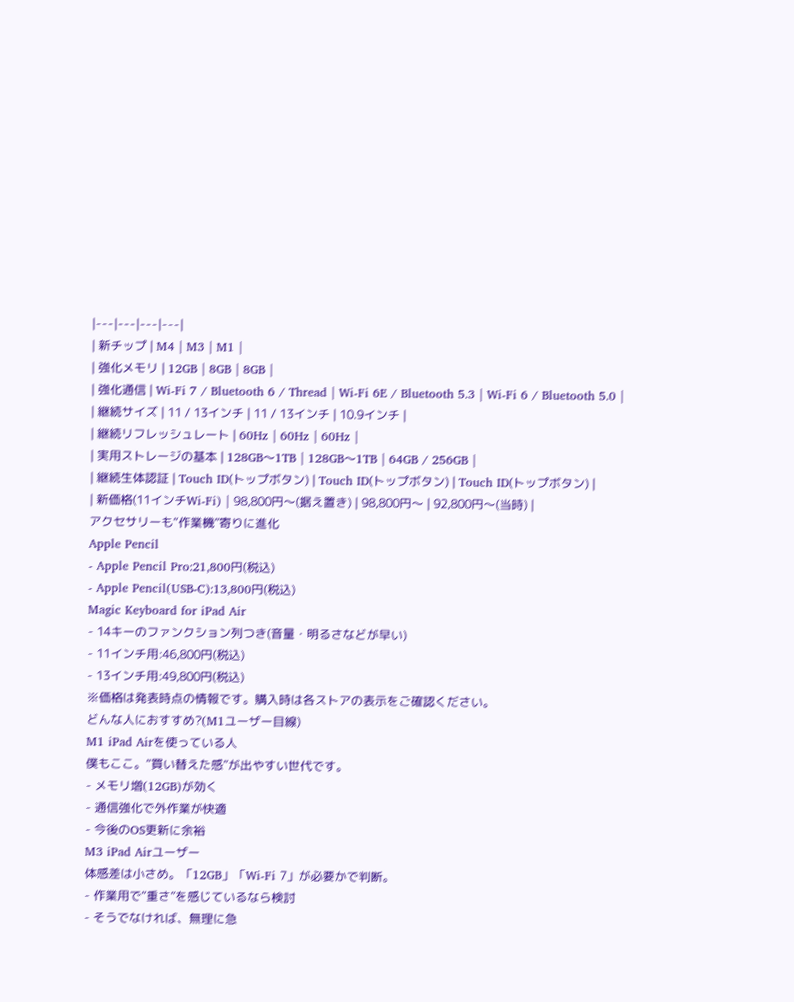|---|---|---|---|
| 新チップ | M4 | M3 | M1 |
| 強化メモリ | 12GB | 8GB | 8GB |
| 強化通信 | Wi-Fi 7 / Bluetooth 6 / Thread | Wi-Fi 6E / Bluetooth 5.3 | Wi-Fi 6 / Bluetooth 5.0 |
| 継続サイズ | 11 / 13インチ | 11 / 13インチ | 10.9インチ |
| 継続リフレッシュレート | 60Hz | 60Hz | 60Hz |
| 実用ストレージの基本 | 128GB〜1TB | 128GB〜1TB | 64GB / 256GB |
| 継続生体認証 | Touch ID(トップボタン) | Touch ID(トップボタン) | Touch ID(トップボタン) |
| 新価格(11インチWi-Fi) | 98,800円〜(据え置き) | 98,800円〜 | 92,800円〜(当時) |
アクセサリーも“作業機”寄りに進化
Apple Pencil
- Apple Pencil Pro:21,800円(税込)
- Apple Pencil(USB-C):13,800円(税込)
Magic Keyboard for iPad Air
- 14キーのファンクション列つき(音量・明るさなどが早い)
- 11インチ用:46,800円(税込)
- 13インチ用:49,800円(税込)
※価格は発表時点の情報です。購入時は各ストアの表示をご確認ください。
どんな人におすすめ?(M1ユーザー目線)
M1 iPad Airを使っている人
僕もここ。“買い替えた感”が出やすい世代です。
- メモリ増(12GB)が効く
- 通信強化で外作業が快適
- 今後のOS更新に余裕
M3 iPad Airユーザー
体感差は小さめ。「12GB」「Wi-Fi 7」が必要かで判断。
- 作業用で“重さ”を感じているなら検討
- そうでなければ、無理に急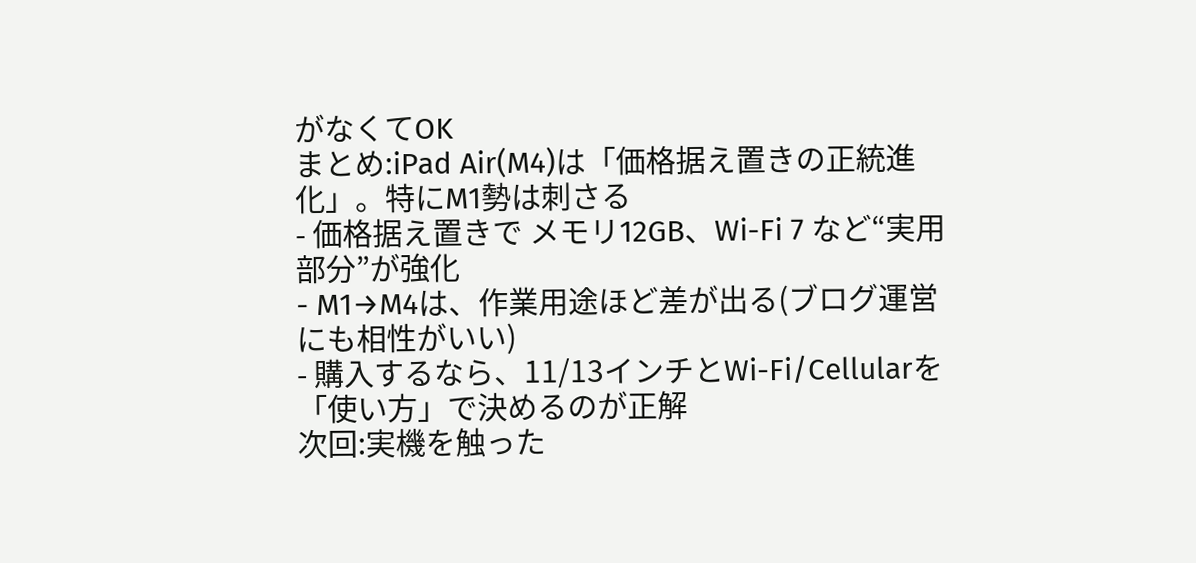がなくてOK
まとめ:iPad Air(M4)は「価格据え置きの正統進化」。特にM1勢は刺さる
- 価格据え置きで メモリ12GB、Wi-Fi 7 など“実用部分”が強化
- M1→M4は、作業用途ほど差が出る(ブログ運営にも相性がいい)
- 購入するなら、11/13インチとWi-Fi/Cellularを「使い方」で決めるのが正解
次回:実機を触った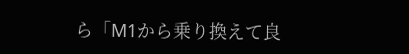ら「M1から乗り換えて良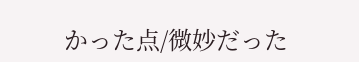かった点/微妙だった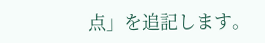点」を追記します。